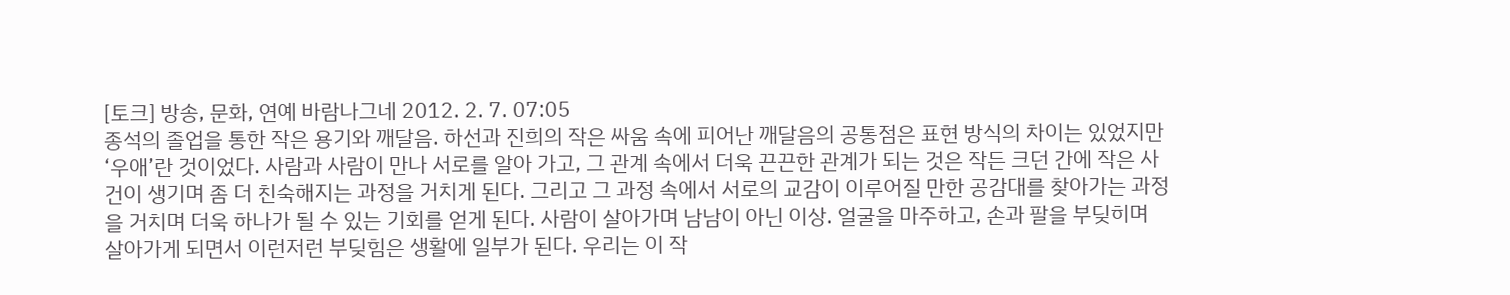[토크] 방송, 문화, 연예 바람나그네 2012. 2. 7. 07:05
종석의 졸업을 통한 작은 용기와 깨달음. 하선과 진희의 작은 싸움 속에 피어난 깨달음의 공통점은 표현 방식의 차이는 있었지만 ‘우애’란 것이었다. 사람과 사람이 만나 서로를 알아 가고, 그 관계 속에서 더욱 끈끈한 관계가 되는 것은 작든 크던 간에 작은 사건이 생기며 좀 더 친숙해지는 과정을 거치게 된다. 그리고 그 과정 속에서 서로의 교감이 이루어질 만한 공감대를 찾아가는 과정을 거치며 더욱 하나가 될 수 있는 기회를 얻게 된다. 사람이 살아가며 남남이 아닌 이상. 얼굴을 마주하고, 손과 팔을 부딪히며 살아가게 되면서 이런저런 부딪힘은 생활에 일부가 된다. 우리는 이 작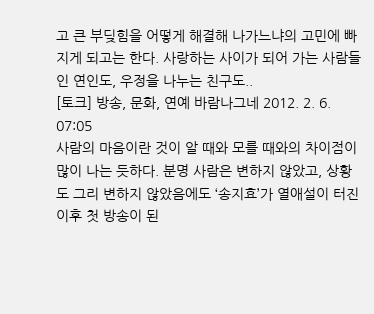고 큰 부딪힘을 어떻게 해결해 나가느냐의 고민에 빠지게 되고는 한다. 사랑하는 사이가 되어 가는 사람들인 연인도, 우정을 나누는 친구도..
[토크] 방송, 문화, 연예 바람나그네 2012. 2. 6. 07:05
사람의 마음이란 것이 알 때와 모를 때와의 차이점이 많이 나는 듯하다. 분명 사람은 변하지 않았고, 상황도 그리 변하지 않았음에도 ‘송지효’가 열애설이 터진 이후 첫 방송이 된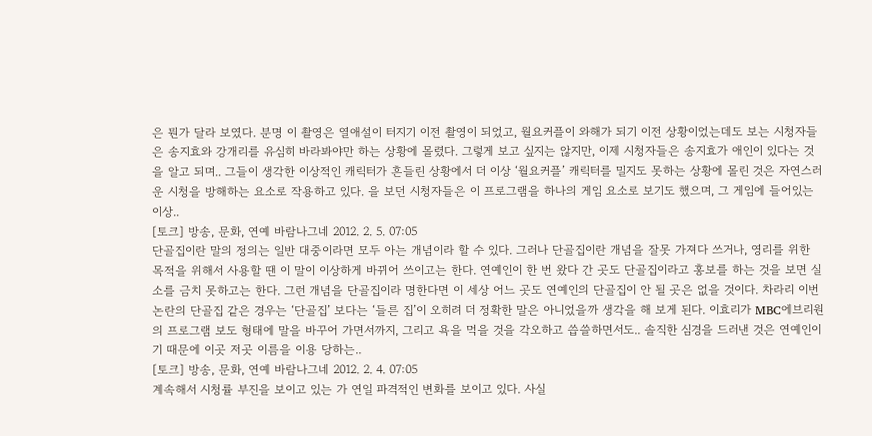은 뭔가 달라 보였다. 분명 이 촬영은 열애설이 터지기 이전 촬영이 되었고, 월요커플이 와해가 되기 이전 상황이었는데도 보는 시청자들은 송지효와 강개리를 유심히 바라봐야만 하는 상황에 몰렸다. 그렇게 보고 싶지는 않지만, 이제 시청자들은 송지효가 애인이 있다는 것을 알고 되며.. 그들이 생각한 이상적인 캐릭터가 흔들린 상황에서 더 이상 ‘월요커플’ 캐릭터를 밀지도 못하는 상황에 몰린 것은 자연스러운 시청을 방해하는 요소로 작용하고 있다. 을 보던 시청자들은 이 프로그램을 하나의 게임 요소로 보기도 했으며, 그 게임에 들어있는 이상..
[토크] 방송, 문화, 연예 바람나그네 2012. 2. 5. 07:05
단골집이란 말의 정의는 일반 대중이라면 모두 아는 개념이라 할 수 있다. 그러나 단골집이란 개념을 잘못 가져다 쓰거나, 영리를 위한 목적을 위해서 사용할 땐 이 말이 이상하게 바뀌어 쓰이고는 한다. 연예인이 한 번 왔다 간 곳도 단골집이라고 홍보를 하는 것을 보면 실소를 금치 못하고는 한다. 그런 개념을 단골집이라 명한다면 이 세상 어느 곳도 연예인의 단골집이 안 될 곳은 없을 것이다. 차라리 이번 논란의 단골집 같은 경우는 ‘단골집’ 보다는 ‘들른 집’이 오히려 더 정확한 말은 아니었을까 생각을 해 보게 된다. 이효리가 MBC에브리원의 프로그램 보도 형태에 말을 바꾸어 가면서까지, 그리고 욕을 먹을 것을 각오하고 씁쓸하면서도.. 솔직한 심경을 드러낸 것은 연예인이기 때문에 이곳 저곳 이름을 이용 당하는..
[토크] 방송, 문화, 연예 바람나그네 2012. 2. 4. 07:05
계속해서 시청률 부진을 보이고 있는 가 연일 파격적인 변화를 보이고 있다. 사실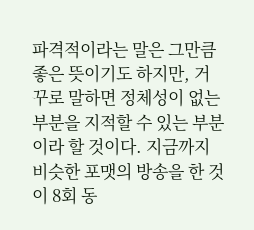파격적이라는 말은 그만큼 좋은 뜻이기도 하지만, 거꾸로 말하면 정체성이 없는 부분을 지적할 수 있는 부분이라 할 것이다. 지금까지 비슷한 포맷의 방송을 한 것이 8회 동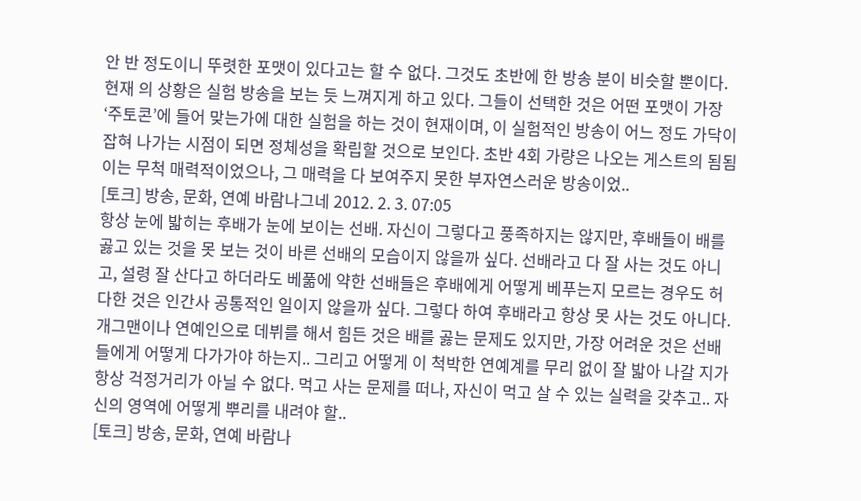안 반 정도이니 뚜렷한 포맷이 있다고는 할 수 없다. 그것도 초반에 한 방송 분이 비슷할 뿐이다. 현재 의 상황은 실험 방송을 보는 듯 느껴지게 하고 있다. 그들이 선택한 것은 어떤 포맷이 가장 ‘주토콘’에 들어 맞는가에 대한 실험을 하는 것이 현재이며, 이 실험적인 방송이 어느 정도 가닥이 잡혀 나가는 시점이 되면 정체성을 확립할 것으로 보인다. 초반 4회 가량은 나오는 게스트의 됨됨이는 무척 매력적이었으나, 그 매력을 다 보여주지 못한 부자연스러운 방송이었..
[토크] 방송, 문화, 연예 바람나그네 2012. 2. 3. 07:05
항상 눈에 밟히는 후배가 눈에 보이는 선배. 자신이 그렇다고 풍족하지는 않지만, 후배들이 배를 곯고 있는 것을 못 보는 것이 바른 선배의 모습이지 않을까 싶다. 선배라고 다 잘 사는 것도 아니고, 설령 잘 산다고 하더라도 베풂에 약한 선배들은 후배에게 어떻게 베푸는지 모르는 경우도 허다한 것은 인간사 공통적인 일이지 않을까 싶다. 그렇다 하여 후배라고 항상 못 사는 것도 아니다. 개그맨이나 연예인으로 데뷔를 해서 힘든 것은 배를 곯는 문제도 있지만, 가장 어려운 것은 선배들에게 어떻게 다가가야 하는지.. 그리고 어떻게 이 척박한 연예계를 무리 없이 잘 밟아 나갈 지가 항상 걱정거리가 아닐 수 없다. 먹고 사는 문제를 떠나, 자신이 먹고 살 수 있는 실력을 갖추고.. 자신의 영역에 어떻게 뿌리를 내려야 할..
[토크] 방송, 문화, 연예 바람나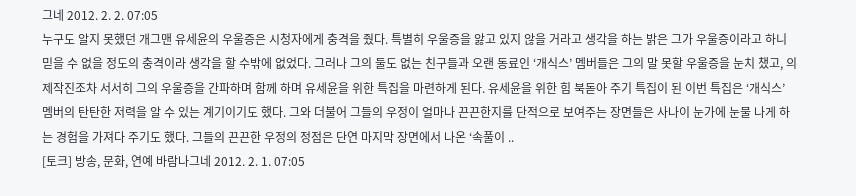그네 2012. 2. 2. 07:05
누구도 알지 못했던 개그맨 유세윤의 우울증은 시청자에게 충격을 줬다. 특별히 우울증을 앓고 있지 않을 거라고 생각을 하는 밝은 그가 우울증이라고 하니 믿을 수 없을 정도의 충격이라 생각을 할 수밖에 없었다. 그러나 그의 둘도 없는 친구들과 오랜 동료인 ‘개식스’ 멤버들은 그의 말 못할 우울증을 눈치 챘고, 의 제작진조차 서서히 그의 우울증을 간파하며 함께 하며 유세윤을 위한 특집을 마련하게 된다. 유세윤을 위한 힘 북돋아 주기 특집이 된 이번 특집은 ‘개식스’ 멤버의 탄탄한 저력을 알 수 있는 계기이기도 했다. 그와 더불어 그들의 우정이 얼마나 끈끈한지를 단적으로 보여주는 장면들은 사나이 눈가에 눈물 나게 하는 경험을 가져다 주기도 했다. 그들의 끈끈한 우정의 정점은 단연 마지막 장면에서 나온 ‘속풀이 ..
[토크] 방송, 문화, 연예 바람나그네 2012. 2. 1. 07:05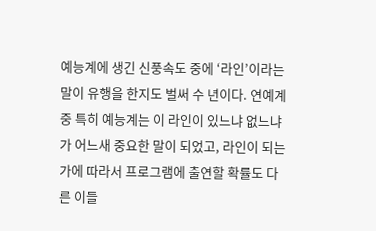예능계에 생긴 신풍속도 중에 ‘라인’이라는 말이 유행을 한지도 벌써 수 년이다. 연예계 중 특히 예능계는 이 라인이 있느냐 없느냐가 어느새 중요한 말이 되었고, 라인이 되는가에 따라서 프로그램에 출연할 확률도 다른 이들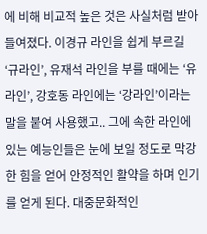에 비해 비교적 높은 것은 사실처럼 받아들여졌다. 이경규 라인을 쉽게 부르길 ‘규라인’, 유재석 라인을 부를 때에는 ‘유라인’, 강호동 라인에는 ‘강라인’이라는 말을 붙여 사용했고.. 그에 속한 라인에 있는 예능인들은 눈에 보일 정도로 막강한 힘을 얻어 안정적인 활약을 하며 인기를 얻게 된다. 대중문화적인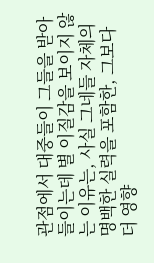관점에서 대중들이 그들을 받아들이는데 별 이질감을 보이지 않는 이유는, 사실 그네들 자체의 명백한 실력을 포함한, 그보다 더 영향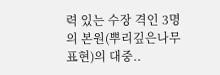력 있는 수장 격인 3명의 본원(뿌리깊은나무 표현)의 대중..